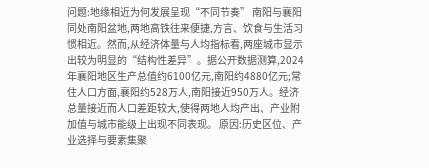问题:地缘相近为何发展呈现“不同节奏” 南阳与襄阳同处南阳盆地,两地高铁往来便捷,方言、饮食与生活习惯相近。然而,从经济体量与人均指标看,两座城市显示出较为明显的“结构性差异”。据公开数据测算,2024年襄阳地区生产总值约6100亿元,南阳约4880亿元;常住人口方面,襄阳约528万人,南阳接近950万人。经济总量接近而人口差距较大,使得两地人均产出、产业附加值与城市能级上出现不同表现。 原因:历史区位、产业选择与要素集聚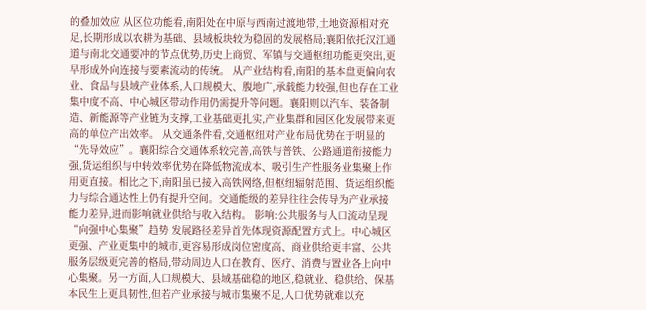的叠加效应 从区位功能看,南阳处在中原与西南过渡地带,土地资源相对充足,长期形成以农耕为基础、县域板块较为稳固的发展格局;襄阳依托汉江通道与南北交通要冲的节点优势,历史上商贸、军镇与交通枢纽功能更突出,更早形成外向连接与要素流动的传统。 从产业结构看,南阳的基本盘更偏向农业、食品与县域产业体系,人口规模大、腹地广,承载能力较强,但也存在工业集中度不高、中心城区带动作用仍需提升等问题。襄阳则以汽车、装备制造、新能源等产业链为支撑,工业基础更扎实,产业集群和园区化发展带来更高的单位产出效率。 从交通条件看,交通枢纽对产业布局优势在于明显的“先导效应”。襄阳综合交通体系较完善,高铁与普铁、公路通道衔接能力强,货运组织与中转效率优势在降低物流成本、吸引生产性服务业集聚上作用更直接。相比之下,南阳虽已接入高铁网络,但枢纽辐射范围、货运组织能力与综合通达性上仍有提升空间。交通能级的差异往往会传导为产业承接能力差异,进而影响就业供给与收入结构。 影响:公共服务与人口流动呈现“向强中心集聚”趋势 发展路径差异首先体现资源配置方式上。中心城区更强、产业更集中的城市,更容易形成岗位密度高、商业供给更丰富、公共服务层级更完善的格局,带动周边人口在教育、医疗、消费与置业各上向中心集聚。另一方面,人口规模大、县域基础稳的地区,稳就业、稳供给、保基本民生上更具韧性,但若产业承接与城市集聚不足,人口优势就难以充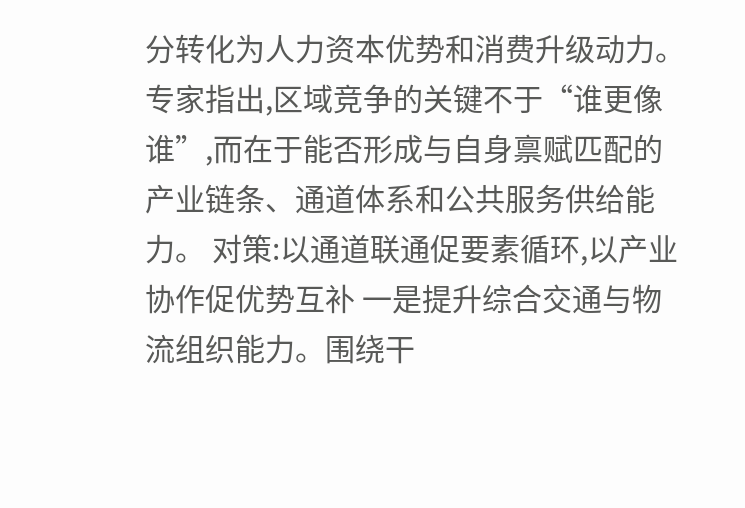分转化为人力资本优势和消费升级动力。专家指出,区域竞争的关键不于“谁更像谁”,而在于能否形成与自身禀赋匹配的产业链条、通道体系和公共服务供给能力。 对策:以通道联通促要素循环,以产业协作促优势互补 一是提升综合交通与物流组织能力。围绕干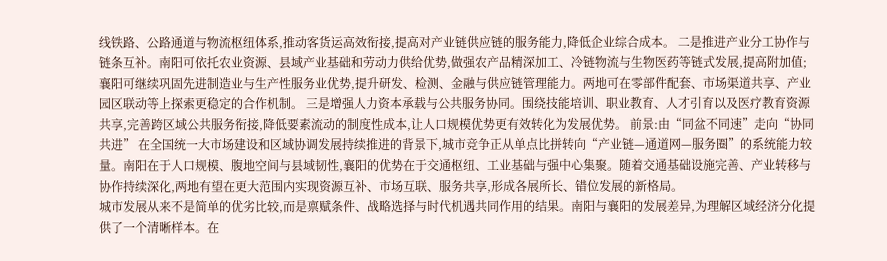线铁路、公路通道与物流枢纽体系,推动客货运高效衔接,提高对产业链供应链的服务能力,降低企业综合成本。 二是推进产业分工协作与链条互补。南阳可依托农业资源、县域产业基础和劳动力供给优势,做强农产品精深加工、冷链物流与生物医药等链式发展,提高附加值;襄阳可继续巩固先进制造业与生产性服务业优势,提升研发、检测、金融与供应链管理能力。两地可在零部件配套、市场渠道共享、产业园区联动等上探索更稳定的合作机制。 三是增强人力资本承载与公共服务协同。围绕技能培训、职业教育、人才引育以及医疗教育资源共享,完善跨区域公共服务衔接,降低要素流动的制度性成本,让人口规模优势更有效转化为发展优势。 前景:由“同盆不同速”走向“协同共进” 在全国统一大市场建设和区域协调发展持续推进的背景下,城市竞争正从单点比拼转向“产业链—通道网—服务圈”的系统能力较量。南阳在于人口规模、腹地空间与县域韧性,襄阳的优势在于交通枢纽、工业基础与强中心集聚。随着交通基础设施完善、产业转移与协作持续深化,两地有望在更大范围内实现资源互补、市场互联、服务共享,形成各展所长、错位发展的新格局。
城市发展从来不是简单的优劣比较,而是禀赋条件、战略选择与时代机遇共同作用的结果。南阳与襄阳的发展差异,为理解区域经济分化提供了一个清晰样本。在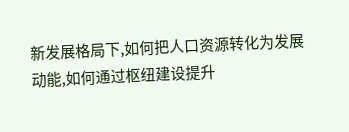新发展格局下,如何把人口资源转化为发展动能,如何通过枢纽建设提升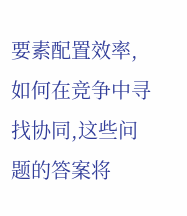要素配置效率,如何在竞争中寻找协同,这些问题的答案将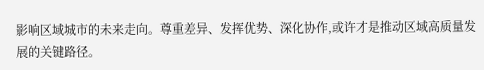影响区域城市的未来走向。尊重差异、发挥优势、深化协作,或许才是推动区域高质量发展的关键路径。